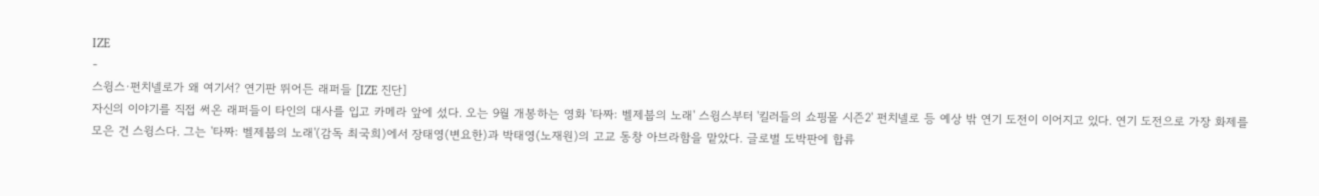IZE
-
스윙스·펀치넬로가 왜 여기서? 연기판 뛰어든 래퍼들 [IZE 진단]
자신의 이야기를 직접 써온 래퍼들이 타인의 대사를 입고 카메라 앞에 섰다. 오는 9월 개봉하는 영화 '타짜: 벨제붑의 노래' 스윙스부터 '킬러들의 쇼핑몰 시즌2' 펀치넬로 등 예상 밖 연기 도전이 이어지고 있다. 연기 도전으로 가장 화제를 모은 건 스윙스다. 그는 '타짜: 벨제붑의 노래'(감독 최국희)에서 장태영(변요한)과 박태영(노재원)의 고교 동창 아브라함을 맡았다. 글로벌 도박판에 합류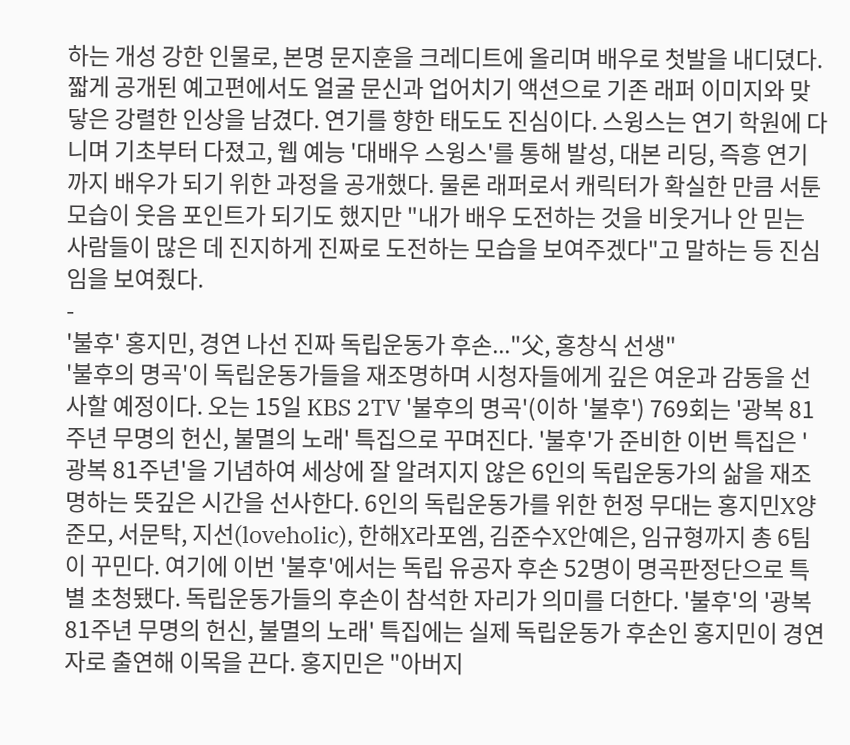하는 개성 강한 인물로, 본명 문지훈을 크레디트에 올리며 배우로 첫발을 내디뎠다. 짧게 공개된 예고편에서도 얼굴 문신과 업어치기 액션으로 기존 래퍼 이미지와 맞닿은 강렬한 인상을 남겼다. 연기를 향한 태도도 진심이다. 스윙스는 연기 학원에 다니며 기초부터 다졌고, 웹 예능 '대배우 스윙스'를 통해 발성, 대본 리딩, 즉흥 연기까지 배우가 되기 위한 과정을 공개했다. 물론 래퍼로서 캐릭터가 확실한 만큼 서툰 모습이 웃음 포인트가 되기도 했지만 "내가 배우 도전하는 것을 비웃거나 안 믿는 사람들이 많은 데 진지하게 진짜로 도전하는 모습을 보여주겠다"고 말하는 등 진심임을 보여줬다.
-
'불후' 홍지민, 경연 나선 진짜 독립운동가 후손..."父, 홍창식 선생"
'불후의 명곡'이 독립운동가들을 재조명하며 시청자들에게 깊은 여운과 감동을 선사할 예정이다. 오는 15일 KBS 2TV '불후의 명곡'(이하 '불후') 769회는 '광복 81주년 무명의 헌신, 불멸의 노래' 특집으로 꾸며진다. '불후'가 준비한 이번 특집은 '광복 81주년'을 기념하여 세상에 잘 알려지지 않은 6인의 독립운동가의 삶을 재조명하는 뜻깊은 시간을 선사한다. 6인의 독립운동가를 위한 헌정 무대는 홍지민X양준모, 서문탁, 지선(loveholic), 한해X라포엠, 김준수X안예은, 임규형까지 총 6팀이 꾸민다. 여기에 이번 '불후'에서는 독립 유공자 후손 52명이 명곡판정단으로 특별 초청됐다. 독립운동가들의 후손이 참석한 자리가 의미를 더한다. '불후'의 '광복 81주년 무명의 헌신, 불멸의 노래' 특집에는 실제 독립운동가 후손인 홍지민이 경연자로 출연해 이목을 끈다. 홍지민은 "아버지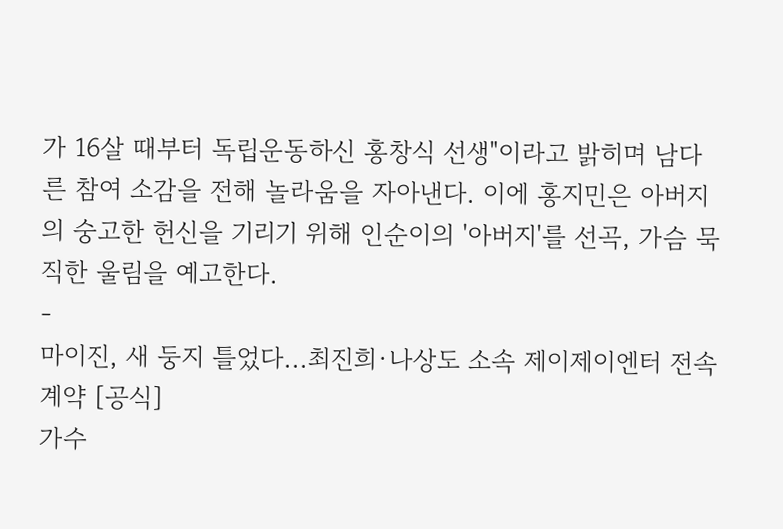가 16살 때부터 독립운동하신 홍창식 선생"이라고 밝히며 남다른 참여 소감을 전해 놀라움을 자아낸다. 이에 홍지민은 아버지의 숭고한 헌신을 기리기 위해 인순이의 '아버지'를 선곡, 가슴 묵직한 울림을 예고한다.
-
마이진, 새 둥지 틀었다...최진희·나상도 소속 제이제이엔터 전속계약 [공식]
가수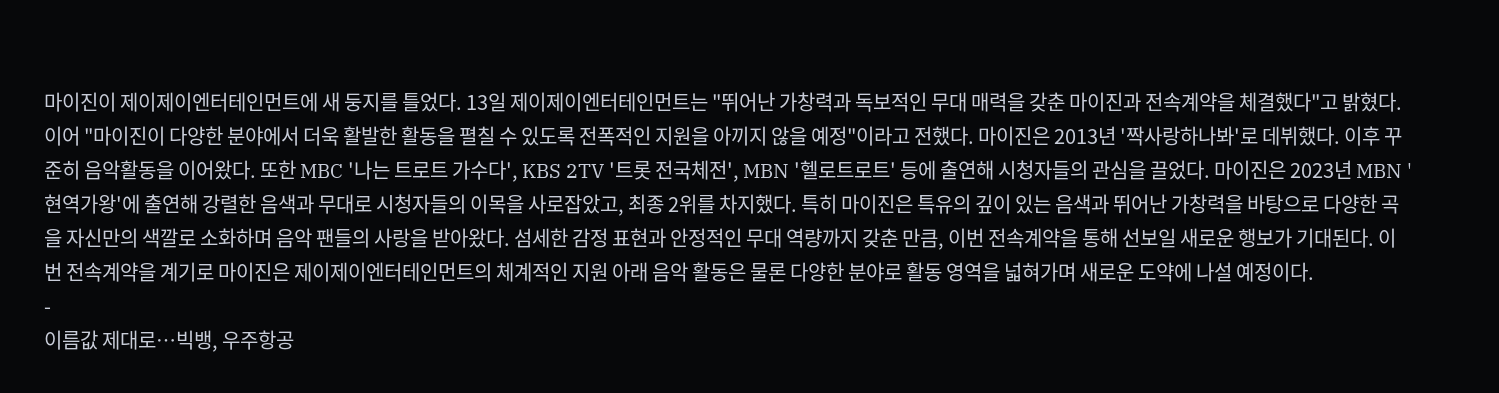마이진이 제이제이엔터테인먼트에 새 둥지를 틀었다. 13일 제이제이엔터테인먼트는 "뛰어난 가창력과 독보적인 무대 매력을 갖춘 마이진과 전속계약을 체결했다"고 밝혔다. 이어 "마이진이 다양한 분야에서 더욱 활발한 활동을 펼칠 수 있도록 전폭적인 지원을 아끼지 않을 예정"이라고 전했다. 마이진은 2013년 '짝사랑하나봐'로 데뷔했다. 이후 꾸준히 음악활동을 이어왔다. 또한 MBC '나는 트로트 가수다', KBS 2TV '트롯 전국체전', MBN '헬로트로트' 등에 출연해 시청자들의 관심을 끌었다. 마이진은 2023년 MBN '현역가왕'에 출연해 강렬한 음색과 무대로 시청자들의 이목을 사로잡았고, 최종 2위를 차지했다. 특히 마이진은 특유의 깊이 있는 음색과 뛰어난 가창력을 바탕으로 다양한 곡을 자신만의 색깔로 소화하며 음악 팬들의 사랑을 받아왔다. 섬세한 감정 표현과 안정적인 무대 역량까지 갖춘 만큼, 이번 전속계약을 통해 선보일 새로운 행보가 기대된다. 이번 전속계약을 계기로 마이진은 제이제이엔터테인먼트의 체계적인 지원 아래 음악 활동은 물론 다양한 분야로 활동 영역을 넓혀가며 새로운 도약에 나설 예정이다.
-
이름값 제대로…빅뱅, 우주항공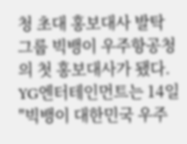청 초대 홍보대사 발탁
그룹 빅뱅이 우주항공청의 첫 홍보대사가 됐다. YG엔터테인먼트는 14일 "빅뱅이 대한민국 우주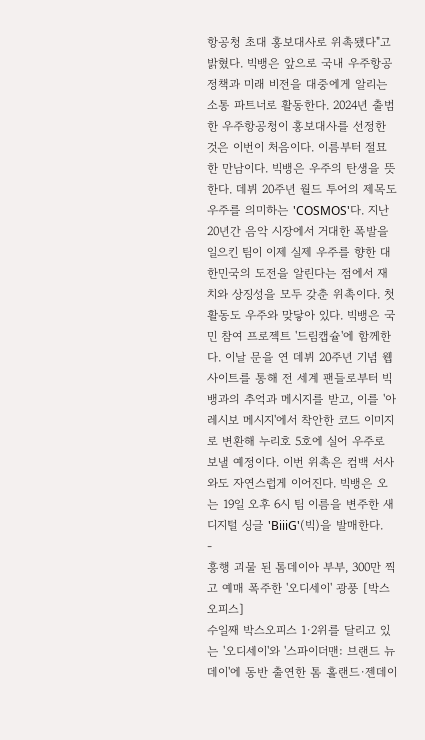항공청 초대 홍보대사로 위촉됐다"고 밝혔다. 빅뱅은 앞으로 국내 우주항공 정책과 미래 비전을 대중에게 알리는 소통 파트너로 활동한다. 2024년 출범한 우주항공청이 홍보대사를 선정한 것은 이번이 처음이다. 이름부터 절묘한 만남이다. 빅뱅은 우주의 탄생을 뜻한다. 데뷔 20주년 월드 투어의 제목도 우주를 의미하는 'COSMOS'다. 지난 20년간 음악 시장에서 거대한 폭발을 일으킨 팀이 이제 실제 우주를 향한 대한민국의 도전을 알린다는 점에서 재치와 상징성을 모두 갖춘 위촉이다. 첫 활동도 우주와 맞닿아 있다. 빅뱅은 국민 참여 프로젝트 '드림캡슐'에 함께한다. 이날 문을 연 데뷔 20주년 기념 웹사이트를 통해 전 세계 팬들로부터 빅뱅과의 추억과 메시지를 받고, 이를 '아레시보 메시지'에서 착안한 코드 이미지로 변환해 누리호 5호에 실어 우주로 보낼 예정이다. 이번 위촉은 컴백 서사와도 자연스럽게 이어진다. 빅뱅은 오는 19일 오후 6시 팀 이름을 변주한 새 디지털 싱글 'BiiiG'(빅)을 발매한다.
-
흥행 괴물 된 톰데이아 부부, 300만 찍고 예매 폭주한 '오디세이' 광풍 [박스오피스]
수일째 박스오피스 1·2위를 달리고 있는 '오디세이'와 '스파이더맨: 브랜드 뉴 데이'에 동반 출연한 톰 홀랜드·젠데이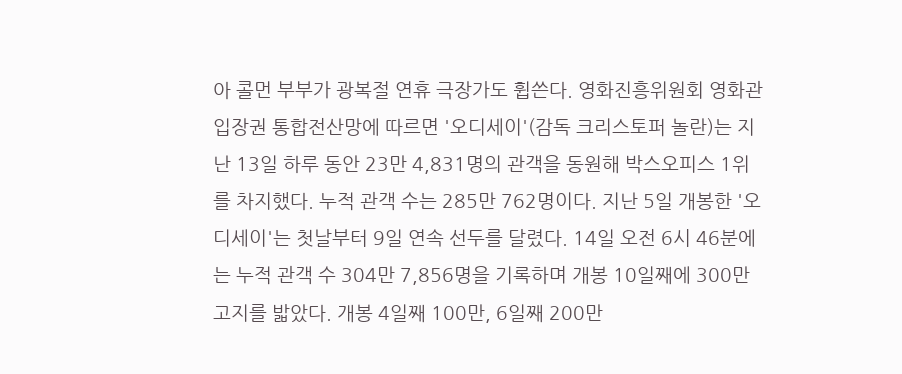아 콜먼 부부가 광복절 연휴 극장가도 휩쓴다. 영화진흥위원회 영화관입장권 통합전산망에 따르면 '오디세이'(감독 크리스토퍼 놀란)는 지난 13일 하루 동안 23만 4,831명의 관객을 동원해 박스오피스 1위를 차지했다. 누적 관객 수는 285만 762명이다. 지난 5일 개봉한 '오디세이'는 첫날부터 9일 연속 선두를 달렸다. 14일 오전 6시 46분에는 누적 관객 수 304만 7,856명을 기록하며 개봉 10일째에 300만 고지를 밟았다. 개봉 4일째 100만, 6일째 200만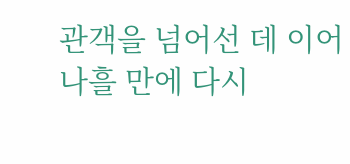관객을 넘어선 데 이어 나흘 만에 다시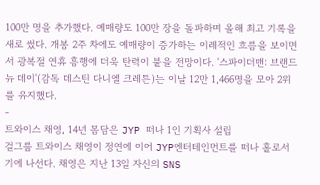100만 명을 추가했다. 예매량도 100만 장을 돌파하며 올해 최고 기록을 새로 썼다. 개봉 2주 차에도 예매량이 증가하는 이례적인 흐름을 보이면서 광복절 연휴 흥행에 더욱 탄력이 붙을 전망이다. '스파이더맨: 브랜드 뉴 데이'(감독 데스틴 다니엘 크레튼)는 이날 12만 1,466명을 모아 2위를 유지했다.
-
트와이스 채영, 14년 몸담은 JYP 떠나 1인 기획사 설립
걸그룹 트와이스 채영이 정연에 이어 JYP엔터테인먼트를 떠나 홀로서기에 나선다. 채영은 지난 13일 자신의 SNS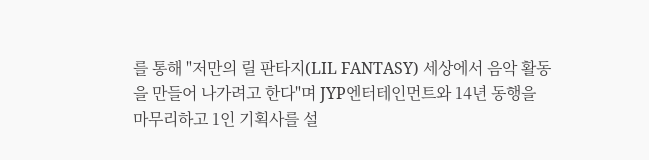를 통해 "저만의 릴 판타지(LIL FANTASY) 세상에서 음악 활동을 만들어 나가려고 한다"며 JYP엔터테인먼트와 14년 동행을 마무리하고 1인 기획사를 설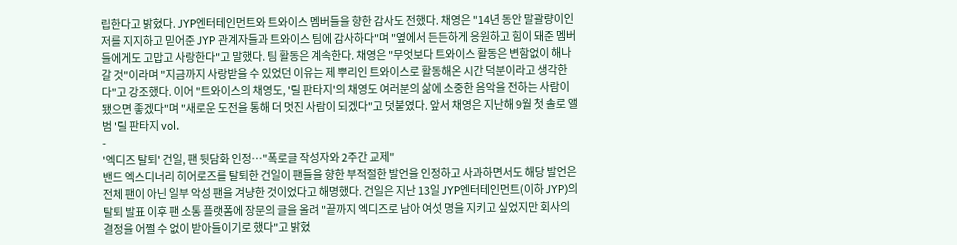립한다고 밝혔다. JYP엔터테인먼트와 트와이스 멤버들을 향한 감사도 전했다. 채영은 "14년 동안 말괄량이인 저를 지지하고 믿어준 JYP 관계자들과 트와이스 팀에 감사하다"며 "옆에서 든든하게 응원하고 힘이 돼준 멤버들에게도 고맙고 사랑한다"고 말했다. 팀 활동은 계속한다. 채영은 "무엇보다 트와이스 활동은 변함없이 해나갈 것"이라며 "지금까지 사랑받을 수 있었던 이유는 제 뿌리인 트와이스로 활동해온 시간 덕분이라고 생각한다"고 강조했다. 이어 "트와이스의 채영도, '릴 판타지'의 채영도 여러분의 삶에 소중한 음악을 전하는 사람이 됐으면 좋겠다"며 "새로운 도전을 통해 더 멋진 사람이 되겠다"고 덧붙였다. 앞서 채영은 지난해 9월 첫 솔로 앨범 '릴 판타지 vol.
-
'엑디즈 탈퇴' 건일, 팬 뒷담화 인정…"폭로글 작성자와 2주간 교제"
밴드 엑스디너리 히어로즈를 탈퇴한 건일이 팬들을 향한 부적절한 발언을 인정하고 사과하면서도 해당 발언은 전체 팬이 아닌 일부 악성 팬을 겨냥한 것이었다고 해명했다. 건일은 지난 13일 JYP엔터테인먼트(이하 JYP)의 탈퇴 발표 이후 팬 소통 플랫폼에 장문의 글을 올려 "끝까지 엑디즈로 남아 여섯 명을 지키고 싶었지만 회사의 결정을 어쩔 수 없이 받아들이기로 했다"고 밝혔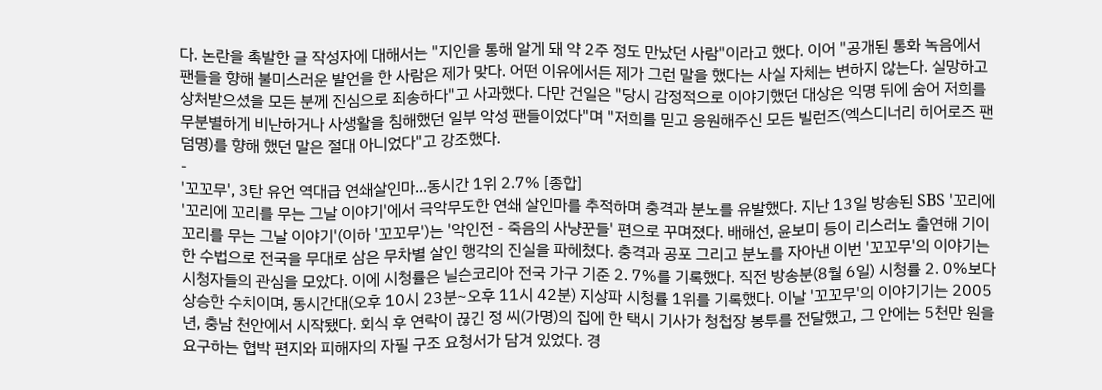다. 논란을 촉발한 글 작성자에 대해서는 "지인을 통해 알게 돼 약 2주 정도 만났던 사람"이라고 했다. 이어 "공개된 통화 녹음에서 팬들을 향해 불미스러운 발언을 한 사람은 제가 맞다. 어떤 이유에서든 제가 그런 말을 했다는 사실 자체는 변하지 않는다. 실망하고 상처받으셨을 모든 분께 진심으로 죄송하다"고 사과했다. 다만 건일은 "당시 감정적으로 이야기했던 대상은 익명 뒤에 숨어 저희를 무분별하게 비난하거나 사생활을 침해했던 일부 악성 팬들이었다"며 "저희를 믿고 응원해주신 모든 빌런즈(엑스디너리 히어로즈 팬덤명)를 향해 했던 말은 절대 아니었다"고 강조했다.
-
'꼬꼬무', 3탄 유언 역대급 연쇄살인마...동시간 1위 2.7% [종합]
'꼬리에 꼬리를 무는 그날 이야기'에서 극악무도한 연쇄 살인마를 추적하며 충격과 분노를 유발했다. 지난 13일 방송된 SBS '꼬리에 꼬리를 무는 그날 이야기'(이하 '꼬꼬무')는 '악인전 - 죽음의 사냥꾼들' 편으로 꾸며졌다. 배해선, 윤보미 등이 리스러노 출연해 기이한 수법으로 전국을 무대로 삼은 무차별 살인 행각의 진실을 파헤쳤다. 충격과 공포 그리고 분노를 자아낸 이번 '꼬꼬무'의 이야기는 시청자들의 관심을 모았다. 이에 시청률은 닐슨코리아 전국 가구 기준 2. 7%를 기록했다. 직전 방송분(8월 6일) 시청률 2. 0%보다 상승한 수치이며, 동시간대(오후 10시 23분~오후 11시 42분) 지상파 시청률 1위를 기록했다. 이날 '꼬꼬무'의 이야기기는 2005년, 충남 천안에서 시작됐다. 회식 후 연락이 끊긴 정 씨(가명)의 집에 한 택시 기사가 청첩장 봉투를 전달했고, 그 안에는 5천만 원을 요구하는 협박 편지와 피해자의 자필 구조 요청서가 담겨 있었다. 경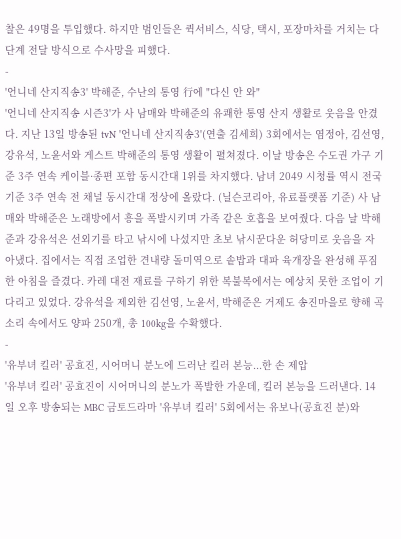찰은 49명을 투입했다. 하지만 범인들은 퀵서비스, 식당, 택시, 포장마차를 거치는 다단계 전달 방식으로 수사망을 피했다.
-
'언니네 산지직송3' 박해준, 수난의 통영 行에 "다신 안 와"
'언니네 산지직송 시즌3'가 사 남매와 박해준의 유쾌한 통영 산지 생활로 웃음을 안겼다. 지난 13일 방송된 tvN '언니네 산지직송3'(연출 김세희) 3회에서는 염정아, 김선영, 강유석, 노윤서와 게스트 박해준의 통영 생활이 펼쳐졌다. 이날 방송은 수도권 가구 기준 3주 연속 케이블·종편 포함 동시간대 1위를 차지했다. 남녀 2049 시청률 역시 전국 기준 3주 연속 전 채널 동시간대 정상에 올랐다. (닐슨코리아, 유료플랫폼 기준) 사 남매와 박해준은 노래방에서 흥을 폭발시키며 가족 같은 호흡을 보여줬다. 다음 날 박해준과 강유석은 선외기를 타고 낚시에 나섰지만 초보 낚시꾼다운 허당미로 웃음을 자아냈다. 집에서는 직접 조업한 견내량 돌미역으로 솥밥과 대파 육개장을 완성해 푸짐한 아침을 즐겼다. 카레 대전 재료를 구하기 위한 복불복에서는 예상치 못한 조업이 기다리고 있었다. 강유석을 제외한 김선영, 노윤서, 박해준은 거제도 송진마을로 향해 곡소리 속에서도 양파 250개, 총 100kg을 수확했다.
-
'유부녀 킬러' 공효진, 시어머니 분노에 드러난 킬러 본능...한 손 제압
'유부녀 킬러' 공효진이 시어머니의 분노가 폭발한 가운데, 킬러 본능을 드러낸다. 14일 오후 방송되는 MBC 금토드라마 '유부녀 킬러' 5회에서는 유보나(공효진 분)와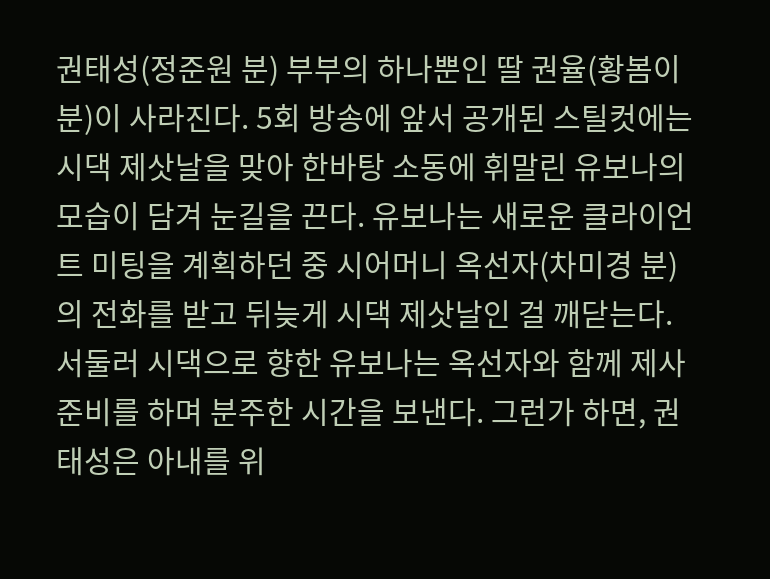권태성(정준원 분) 부부의 하나뿐인 딸 권율(황봄이 분)이 사라진다. 5회 방송에 앞서 공개된 스틸컷에는 시댁 제삿날을 맞아 한바탕 소동에 휘말린 유보나의 모습이 담겨 눈길을 끈다. 유보나는 새로운 클라이언트 미팅을 계획하던 중 시어머니 옥선자(차미경 분)의 전화를 받고 뒤늦게 시댁 제삿날인 걸 깨닫는다. 서둘러 시댁으로 향한 유보나는 옥선자와 함께 제사 준비를 하며 분주한 시간을 보낸다. 그런가 하면, 권태성은 아내를 위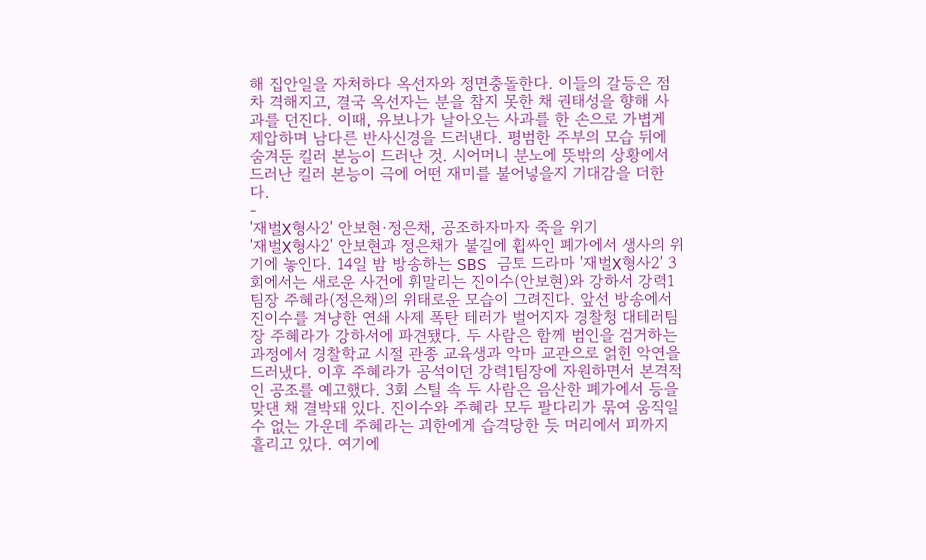해 집안일을 자처하다 옥선자와 정면충돌한다. 이들의 갈등은 점차 격해지고, 결국 옥선자는 분을 참지 못한 채 권태성을 향해 사과를 던진다. 이때, 유보나가 날아오는 사과를 한 손으로 가볍게 제압하며 남다른 반사신경을 드러낸다. 평범한 주부의 모습 뒤에 숨겨둔 킬러 본능이 드러난 것. 시어머니 분노에 뜻밖의 상황에서 드러난 킬러 본능이 극에 어떤 재미를 불어넣을지 기대감을 더한다.
-
'재벌X형사2' 안보현·정은채, 공조하자마자 죽을 위기
'재벌X형사2' 안보현과 정은채가 불길에 휩싸인 폐가에서 생사의 위기에 놓인다. 14일 밤 방송하는 SBS 금토 드라마 '재벌X형사2' 3회에서는 새로운 사건에 휘말리는 진이수(안보현)와 강하서 강력1팀장 주혜라(정은채)의 위태로운 모습이 그려진다. 앞선 방송에서 진이수를 겨냥한 연쇄 사제 폭탄 테러가 벌어지자 경찰청 대테러팀장 주혜라가 강하서에 파견됐다. 두 사람은 함께 범인을 검거하는 과정에서 경찰학교 시절 관종 교육생과 악마 교관으로 얽힌 악연을 드러냈다. 이후 주혜라가 공석이던 강력1팀장에 자원하면서 본격적인 공조를 예고했다. 3회 스틸 속 두 사람은 음산한 폐가에서 등을 맞댄 채 결박돼 있다. 진이수와 주혜라 모두 팔다리가 묶여 움직일 수 없는 가운데 주혜라는 괴한에게 습격당한 듯 머리에서 피까지 흘리고 있다. 여기에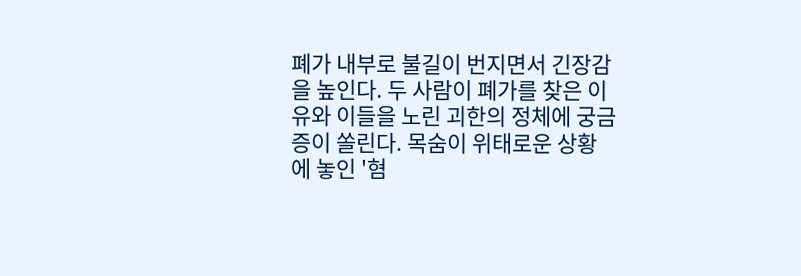폐가 내부로 불길이 번지면서 긴장감을 높인다. 두 사람이 폐가를 찾은 이유와 이들을 노린 괴한의 정체에 궁금증이 쏠린다. 목숨이 위태로운 상황에 놓인 '혐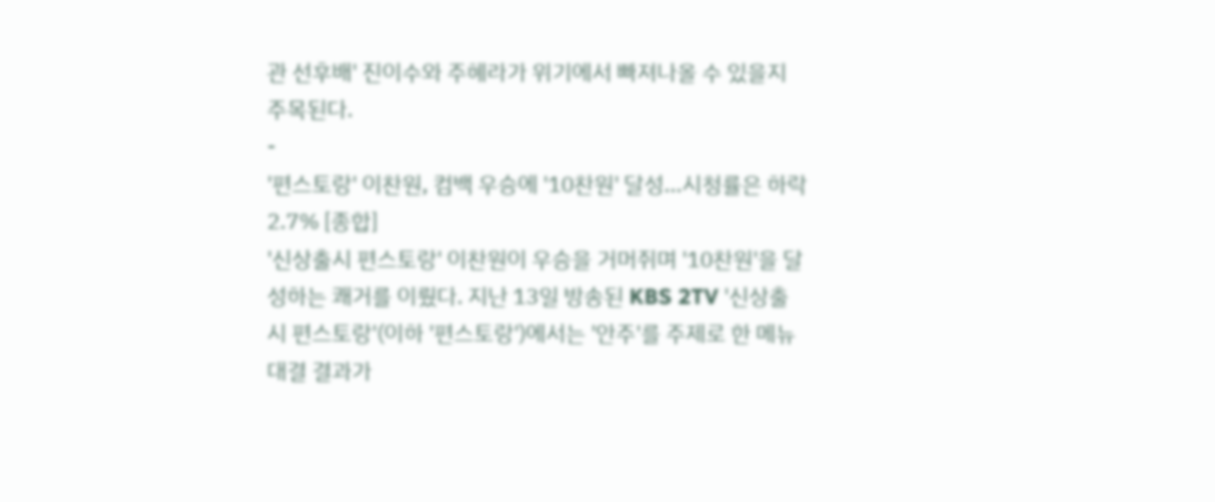관 선후배' 진이수와 주혜라가 위기에서 빠져나올 수 있을지 주목된다.
-
'편스토랑' 이찬원, 컴백 우승에 '10찬원' 달성...시청률은 하락 2.7% [종합]
'신상출시 편스토랑' 이찬원이 우승을 거머쥐며 '10찬원'을 달성하는 쾌거를 이뤘다. 지난 13일 방송된 KBS 2TV '신상출시 편스토랑'(이하 '편스토랑')에서는 '안주'를 주제로 한 메뉴 대결 결과가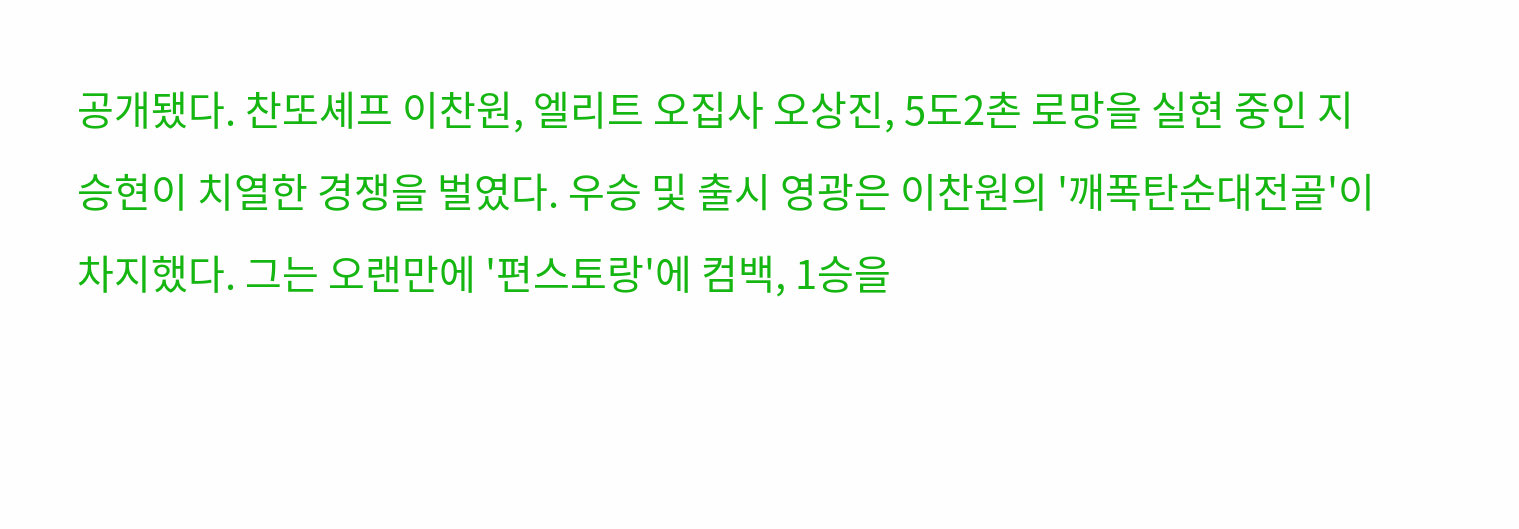공개됐다. 찬또셰프 이찬원, 엘리트 오집사 오상진, 5도2촌 로망을 실현 중인 지승현이 치열한 경쟁을 벌였다. 우승 및 출시 영광은 이찬원의 '깨폭탄순대전골'이 차지했다. 그는 오랜만에 '편스토랑'에 컴백, 1승을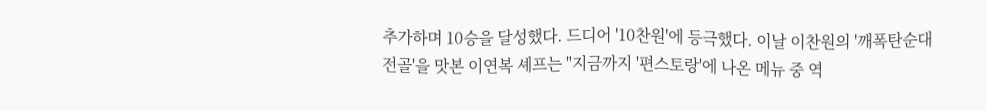추가하며 10승을 달성했다. 드디어 '10찬원'에 등극했다. 이날 이찬원의 '깨폭탄순대전골'을 맛본 이연복 셰프는 "지금까지 '편스토랑'에 나온 메뉴 중 역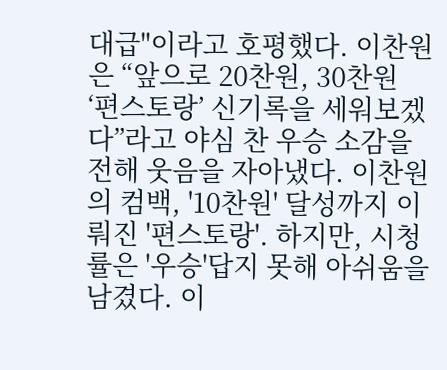대급"이라고 호평했다. 이찬원은 “앞으로 20찬원, 30찬원 ‘편스토랑’ 신기록을 세워보겠다”라고 야심 찬 우승 소감을 전해 웃음을 자아냈다. 이찬원의 컴백, '10찬원' 달성까지 이뤄진 '편스토랑'. 하지만, 시청률은 '우승'답지 못해 아쉬움을 남겼다. 이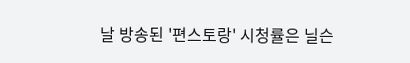날 방송된 '편스토랑' 시청률은 닐슨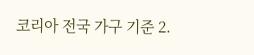코리아 전국 가구 기준 2.